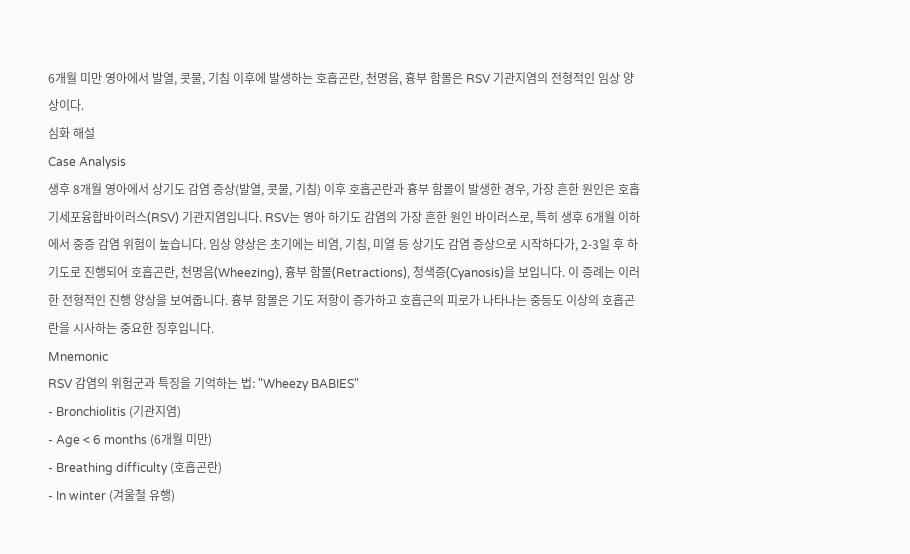6개월 미만 영아에서 발열, 콧물, 기침 이후에 발생하는 호흡곤란, 천명음, 흉부 함몰은 RSV 기관지염의 전형적인 임상 양상이다.
심화 해설
Case Analysis
생후 8개월 영아에서 상기도 감염 증상(발열, 콧물, 기침) 이후 호흡곤란과 흉부 함몰이 발생한 경우, 가장 흔한 원인은 호흡기세포융합바이러스(RSV) 기관지염입니다. RSV는 영아 하기도 감염의 가장 흔한 원인 바이러스로, 특히 생후 6개월 이하에서 중증 감염 위험이 높습니다. 임상 양상은 초기에는 비염, 기침, 미열 등 상기도 감염 증상으로 시작하다가, 2-3일 후 하기도로 진행되어 호흡곤란, 천명음(Wheezing), 흉부 함몰(Retractions), 청색증(Cyanosis)을 보입니다. 이 증례는 이러한 전형적인 진행 양상을 보여줍니다. 흉부 함몰은 기도 저항이 증가하고 호흡근의 피로가 나타나는 중등도 이상의 호흡곤란을 시사하는 중요한 징후입니다.
Mnemonic
RSV 감염의 위험군과 특징을 기억하는 법: "Wheezy BABIES"
- Bronchiolitis (기관지염)
- Age < 6 months (6개월 미만)
- Breathing difficulty (호흡곤란)
- In winter (겨울철 유행)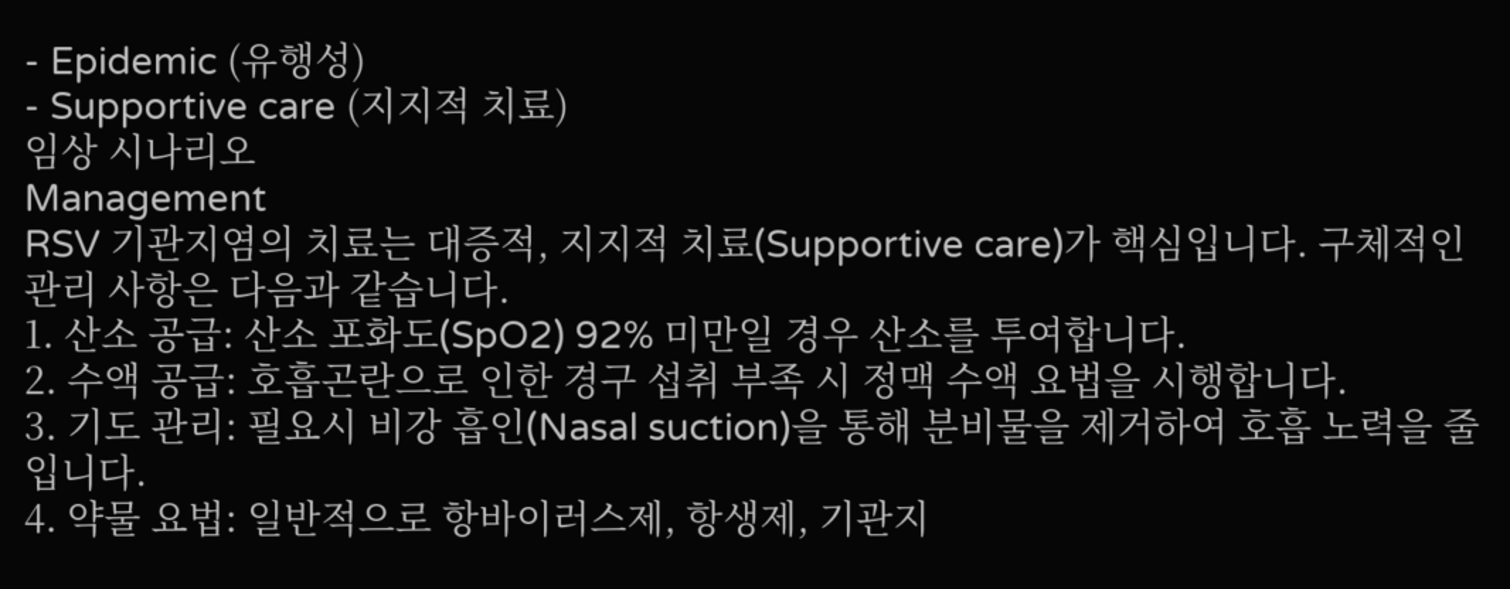- Epidemic (유행성)
- Supportive care (지지적 치료)
임상 시나리오
Management
RSV 기관지염의 치료는 대증적, 지지적 치료(Supportive care)가 핵심입니다. 구체적인 관리 사항은 다음과 같습니다.
1. 산소 공급: 산소 포화도(SpO2) 92% 미만일 경우 산소를 투여합니다.
2. 수액 공급: 호흡곤란으로 인한 경구 섭취 부족 시 정맥 수액 요법을 시행합니다.
3. 기도 관리: 필요시 비강 흡인(Nasal suction)을 통해 분비물을 제거하여 호흡 노력을 줄입니다.
4. 약물 요법: 일반적으로 항바이러스제, 항생제, 기관지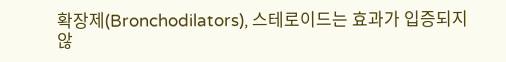확장제(Bronchodilators), 스테로이드는 효과가 입증되지 않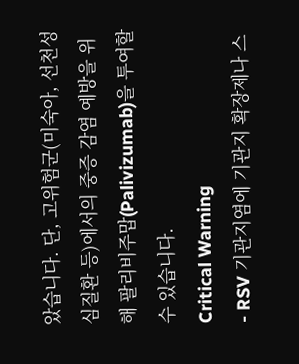았습니다. 단, 고위험군(미숙아, 선천성 심질환 등)에서의 중증 감염 예방을 위해 팔리비주맙(Palivizumab)을 투여할 수 있습니다.
Critical Warning
- RSV 기관지염에 기관지 확장제나 스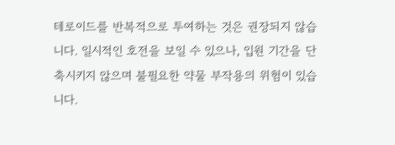테로이드를 반복적으로 투여하는 것은 권장되지 않습니다. 일시적인 호전을 보일 수 있으나, 입원 기간을 단축시키지 않으며 불필요한 약물 부작용의 위험이 있습니다.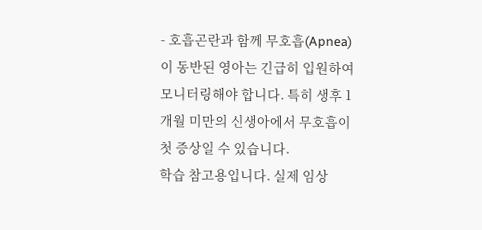- 호흡곤란과 함께 무호흡(Apnea)이 동반된 영아는 긴급히 입원하여 모니터링해야 합니다. 특히 생후 1개월 미만의 신생아에서 무호흡이 첫 증상일 수 있습니다.
학습 참고용입니다. 실제 임상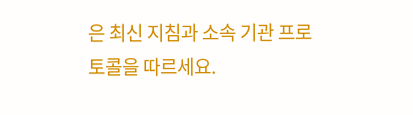은 최신 지침과 소속 기관 프로토콜을 따르세요.